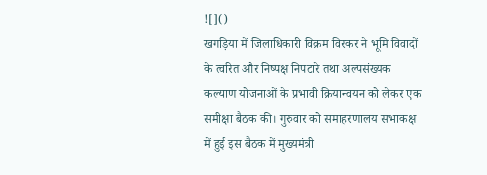![]()
खगड़िया में जिलाधिकारी विक्रम विरकर ने भूमि विवादों के त्वरित और निष्पक्ष निपटारे तथा अल्पसंख्यक कल्याण योजनाओं के प्रभावी क्रियान्वयन को लेकर एक समीक्षा बैठक की। गुरुवार को समाहरणालय सभाकक्ष में हुई इस बैठक में मुख्यमंत्री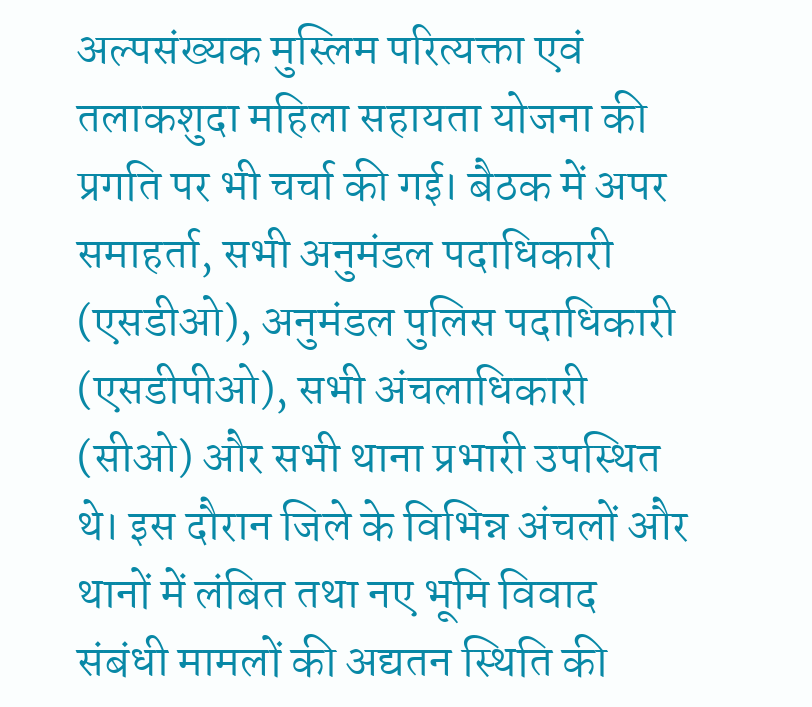अल्पसंख्यक मुस्लिम परित्यक्ता एवं तलाकशुदा महिला सहायता योजना की प्रगति पर भी चर्चा की गई। बैठक में अपर समाहर्ता, सभी अनुमंडल पदाधिकारी (एसडीओ), अनुमंडल पुलिस पदाधिकारी (एसडीपीओ), सभी अंचलाधिकारी (सीओ) और सभी थाना प्रभारी उपस्थित थे। इस दौरान जिले के विभिन्न अंचलों और थानों में लंबित तथा नए भूमि विवाद संबंधी मामलों की अद्यतन स्थिति की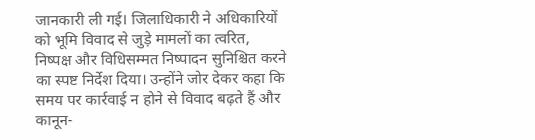जानकारी ली गई। जिलाधिकारी ने अधिकारियों को भूमि विवाद से जुड़े मामलों का त्वरित, निष्पक्ष और विधिसम्मत निष्पादन सुनिश्चित करने का स्पष्ट निर्देश दिया। उन्होंने जोर देकर कहा कि समय पर कार्रवाई न होने से विवाद बढ़ते हैं और कानून-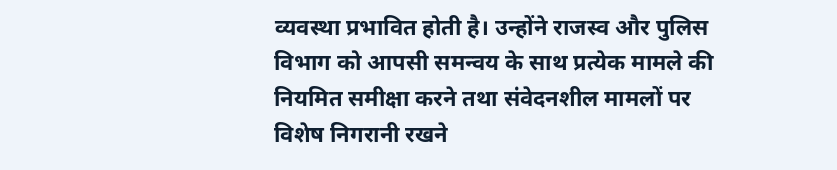व्यवस्था प्रभावित होती है। उन्होंने राजस्व और पुलिस विभाग को आपसी समन्वय के साथ प्रत्येक मामले की नियमित समीक्षा करने तथा संवेदनशील मामलों पर विशेष निगरानी रखने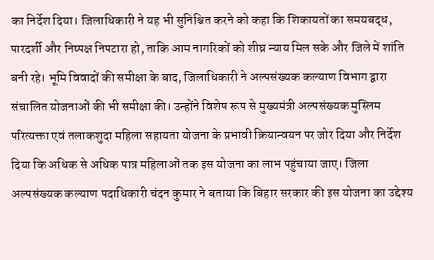का निर्देश दिया। जिलाधिकारी ने यह भी सुनिश्चित करने को कहा कि शिकायतों का समयबद्ध, पारदर्शी और निष्पक्ष निपटारा हो, ताकि आम नागरिकों को शीघ्र न्याय मिल सके और जिले में शांति बनी रहे। भूमि विवादों की समीक्षा के बाद, जिलाधिकारी ने अल्पसंख्यक कल्याण विभाग द्वारा संचालित योजनाओं की भी समीक्षा की। उन्होंने विशेष रूप से मुख्यमंत्री अल्पसंख्यक मुस्लिम परित्यक्ता एवं तलाकशुदा महिला सहायता योजना के प्रभावी क्रियान्वयन पर जोर दिया और निर्देश दिया कि अधिक से अधिक पात्र महिलाओं तक इस योजना का लाभ पहुंचाया जाए। जिला अल्पसंख्यक कल्याण पदाधिकारी चंदन कुमार ने बताया कि बिहार सरकार की इस योजना का उद्देश्य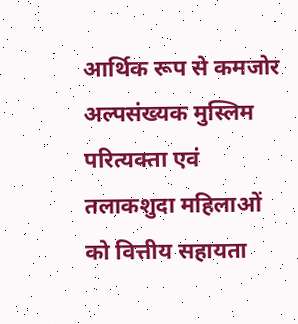आर्थिक रूप से कमजोर अल्पसंख्यक मुस्लिम परित्यक्ता एवं तलाकशुदा महिलाओं को वित्तीय सहायता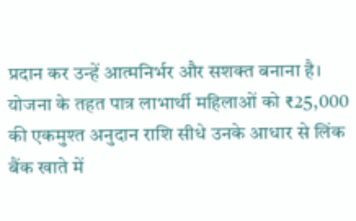प्रदान कर उन्हें आत्मनिर्भर और सशक्त बनाना है। योजना के तहत पात्र लाभार्थी महिलाओं को ₹25,000 की एकमुश्त अनुदान राशि सीधे उनके आधार से लिंक बैंक खाते में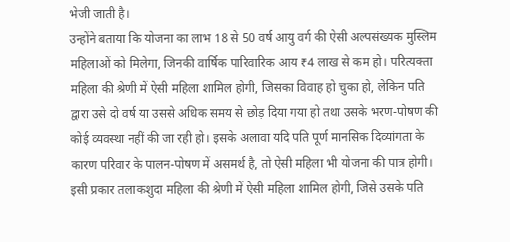भेजी जाती है।
उन्होंने बताया कि योजना का लाभ 18 से 50 वर्ष आयु वर्ग की ऐसी अल्पसंख्यक मुस्लिम महिलाओं को मिलेगा, जिनकी वार्षिक पारिवारिक आय ₹4 लाख से कम हो। परित्यक्ता महिला की श्रेणी में ऐसी महिला शामिल होगी, जिसका विवाह हो चुका हो, लेकिन पति द्वारा उसे दो वर्ष या उससे अधिक समय से छोड़ दिया गया हो तथा उसके भरण-पोषण की कोई व्यवस्था नहीं की जा रही हो। इसके अलावा यदि पति पूर्ण मानसिक दिव्यांगता के कारण परिवार के पालन-पोषण में असमर्थ है, तो ऐसी महिला भी योजना की पात्र होगी।
इसी प्रकार तलाकशुदा महिला की श्रेणी में ऐसी महिला शामिल होगी, जिसे उसके पति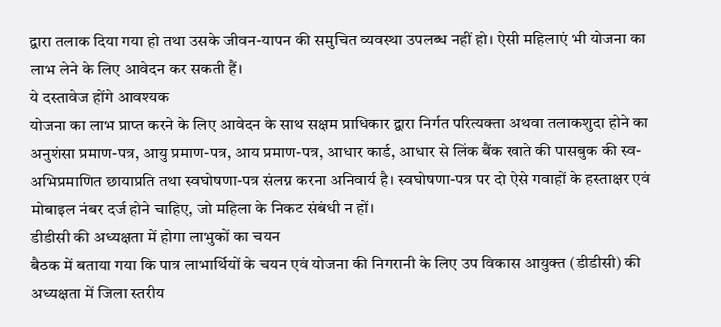द्वारा तलाक दिया गया हो तथा उसके जीवन-यापन की समुचित व्यवस्था उपलब्ध नहीं हो। ऐसी महिलाएं भी योजना का लाभ लेने के लिए आवेदन कर सकती हैं।
ये दस्तावेज होंगे आवश्यक
योजना का लाभ प्राप्त करने के लिए आवेदन के साथ सक्षम प्राधिकार द्वारा निर्गत परित्यक्ता अथवा तलाकशुदा होने का अनुशंसा प्रमाण-पत्र, आयु प्रमाण-पत्र, आय प्रमाण-पत्र, आधार कार्ड, आधार से लिंक बैंक खाते की पासबुक की स्व-अभिप्रमाणित छायाप्रति तथा स्वघोषणा-पत्र संलग्न करना अनिवार्य है। स्वघोषणा-पत्र पर दो ऐसे गवाहों के हस्ताक्षर एवं मोबाइल नंबर दर्ज होने चाहिए, जो महिला के निकट संबंधी न हों।
डीडीसी की अध्यक्षता में होगा लाभुकों का चयन
बैठक में बताया गया कि पात्र लाभार्थियों के चयन एवं योजना की निगरानी के लिए उप विकास आयुक्त (डीडीसी) की अध्यक्षता में जिला स्तरीय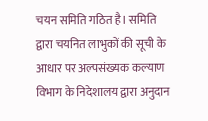चयन समिति गठित है। समिति द्वारा चयनित लाभुकों की सूची के आधार पर अल्पसंख्यक कल्याण विभाग के निदेशालय द्वारा अनुदान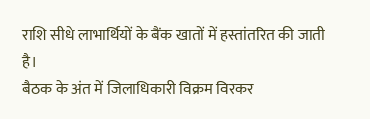राशि सीधे लाभार्थियों के बैंक खातों में हस्तांतरित की जाती है।
बैठक के अंत में जिलाधिकारी विक्रम विरकर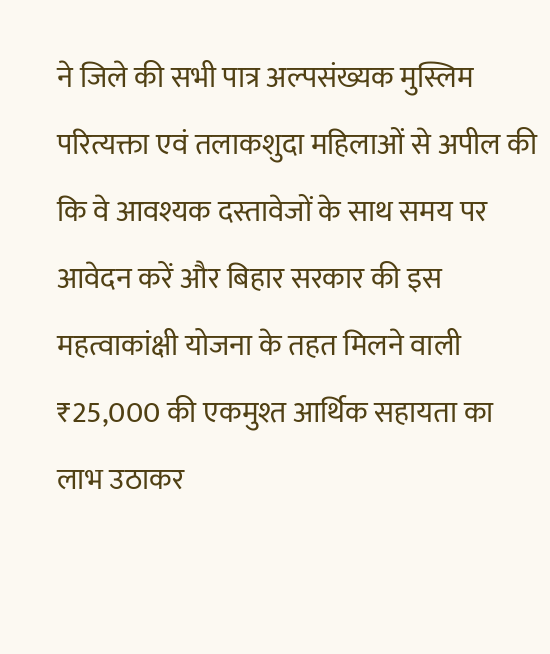ने जिले की सभी पात्र अल्पसंख्यक मुस्लिम परित्यक्ता एवं तलाकशुदा महिलाओं से अपील की कि वे आवश्यक दस्तावेजों के साथ समय पर आवेदन करें और बिहार सरकार की इस महत्वाकांक्षी योजना के तहत मिलने वाली ₹25,000 की एकमुश्त आर्थिक सहायता का लाभ उठाकर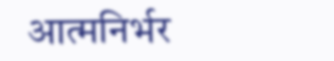आत्मनिर्भर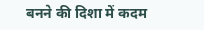बनने की दिशा में कदम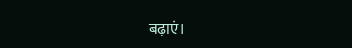बढ़ाएं।